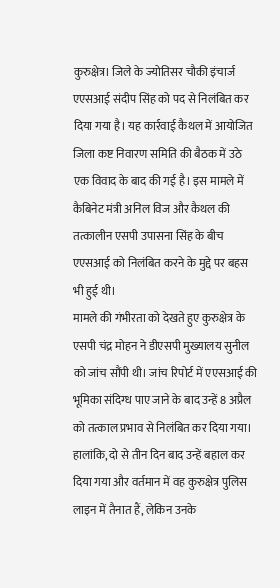कुरुक्षेत्र। जिले के ज्योतिसर चौकी इंचार्ज एएसआई संदीप सिंह को पद से निलंबित कर दिया गया है। यह कार्रवाई कैथल में आयोजित जिला कष्ट निवारण समिति की बैठक में उठे एक विवाद के बाद की गई है। इस मामले में कैबिनेट मंत्री अनिल विज और कैथल की तत्कालीन एसपी उपासना सिंह के बीच एएसआई को निलंबित करने के मुद्दे पर बहस भी हुई थी।
मामले की गंभीरता को देखते हुए कुरुक्षेत्र के एसपी चंद्र मोहन ने डीएसपी मुख्यालय सुनील को जांच सौंपी थी। जांच रिपोर्ट में एएसआई की भूमिका संदिग्ध पाए जाने के बाद उन्हें 8 अप्रैल को तत्काल प्रभाव से निलंबित कर दिया गया। हालांकि, दो से तीन दिन बाद उन्हें बहाल कर दिया गया और वर्तमान में वह कुरुक्षेत्र पुलिस लाइन में तैनात हैं, लेकिन उनके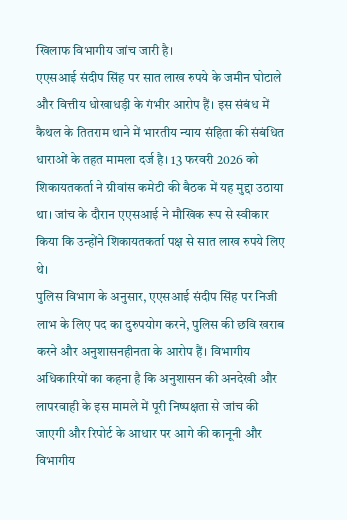खिलाफ विभागीय जांच जारी है।
एएसआई संदीप सिंह पर सात लाख रुपये के जमीन घोटाले और वित्तीय धोखाधड़ी के गंभीर आरोप हैं। इस संबंध में कैथल के तितराम थाने में भारतीय न्याय संहिता की संबंधित धाराओं के तहत मामला दर्ज है। 13 फरवरी 2026 को शिकायतकर्ता ने ग्रीवांस कमेटी की बैठक में यह मुद्दा उठाया था। जांच के दौरान एएसआई ने मौखिक रूप से स्वीकार किया कि उन्होंने शिकायतकर्ता पक्ष से सात लाख रुपये लिए थे।
पुलिस विभाग के अनुसार, एएसआई संदीप सिंह पर निजी लाभ के लिए पद का दुरुपयोग करने, पुलिस की छवि खराब करने और अनुशासनहीनता के आरोप हैं। विभागीय अधिकारियों का कहना है कि अनुशासन की अनदेखी और लापरवाही के इस मामले में पूरी निष्पक्षता से जांच की जाएगी और रिपोर्ट के आधार पर आगे की कानूनी और विभागीय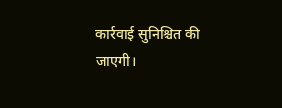कार्रवाई सुनिश्चित की जाएगी।